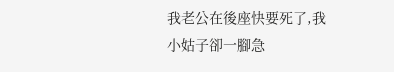我老公在後座快要死了,我小姑子卻一腳急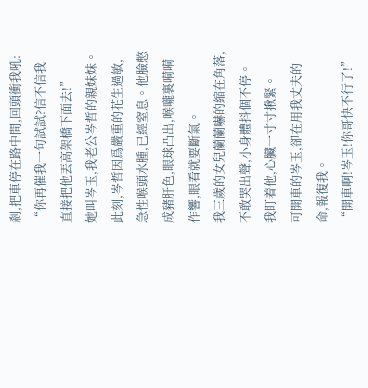剎,把車停在路中間,回頭衝我吼:
“你再催我一句試試?信不信我直接把他丟高架橋下面去!”
她叫岑玉,我老公岑哲的親妹妹。
此刻,岑哲因爲嚴重的花生過敏,急性喉頭水腫,已經窒息。他臉憋成豬肝色,眼球凸出,喉嚨裏嗬嗬作響,眼看就要斷氣。
我三歲的女兒蘭蘭嚇的縮在角落,不敢哭出聲,小身體抖個不停。
我盯着他,心臟一寸寸揪緊。
可開車的岑玉,卻在用我丈夫的命,報復我。
“開車啊!岑玉!你哥快不行了!”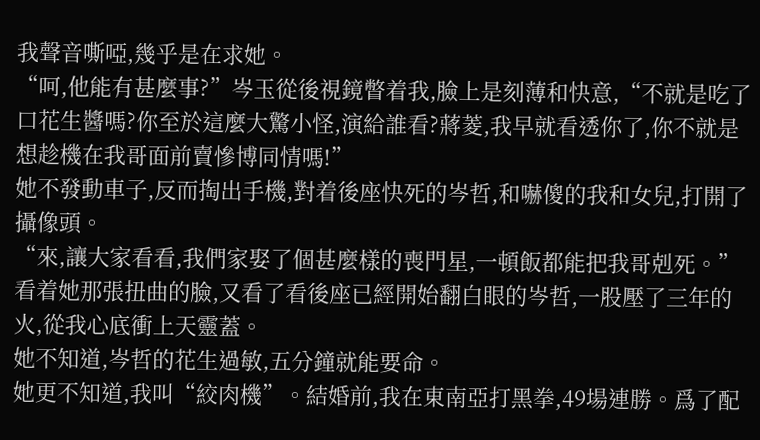我聲音嘶啞,幾乎是在求她。
“呵,他能有甚麼事?”岑玉從後視鏡瞥着我,臉上是刻薄和快意,“不就是吃了口花生醬嗎?你至於這麼大驚小怪,演給誰看?蔣菱,我早就看透你了,你不就是想趁機在我哥面前賣慘博同情嗎!”
她不發動車子,反而掏出手機,對着後座快死的岑哲,和嚇傻的我和女兒,打開了攝像頭。
“來,讓大家看看,我們家娶了個甚麼樣的喪門星,一頓飯都能把我哥剋死。”
看着她那張扭曲的臉,又看了看後座已經開始翻白眼的岑哲,一股壓了三年的火,從我心底衝上天靈蓋。
她不知道,岑哲的花生過敏,五分鐘就能要命。
她更不知道,我叫“絞肉機”。結婚前,我在東南亞打黑拳,49場連勝。爲了配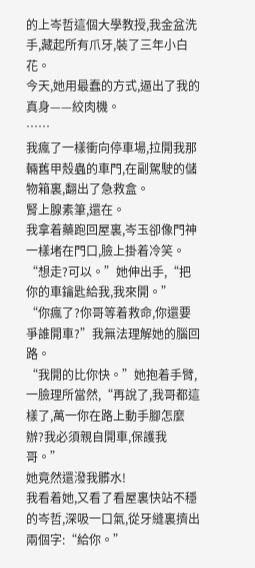的上岑哲這個大學教授,我金盆洗手,藏起所有爪牙,裝了三年小白花。
今天,她用最蠢的方式,逼出了我的真身——絞肉機。
……
我瘋了一樣衝向停車場,拉開我那輛舊甲殼蟲的車門,在副駕駛的儲物箱裏,翻出了急救盒。
腎上腺素筆,還在。
我拿着藥跑回屋裏,岑玉卻像門神一樣堵在門口,臉上掛着冷笑。
“想走?可以。”她伸出手,“把你的車鑰匙給我,我來開。”
“你瘋了?你哥等着救命,你還要爭誰開車?”我無法理解她的腦回路。
“我開的比你快。”她抱着手臂,一臉理所當然,“再說了,我哥都這樣了,萬一你在路上動手腳怎麼辦?我必須親自開車,保護我哥。”
她竟然還潑我髒水!
我看着她,又看了看屋裏快站不穩的岑哲,深吸一口氣,從牙縫裏擠出兩個字:“給你。”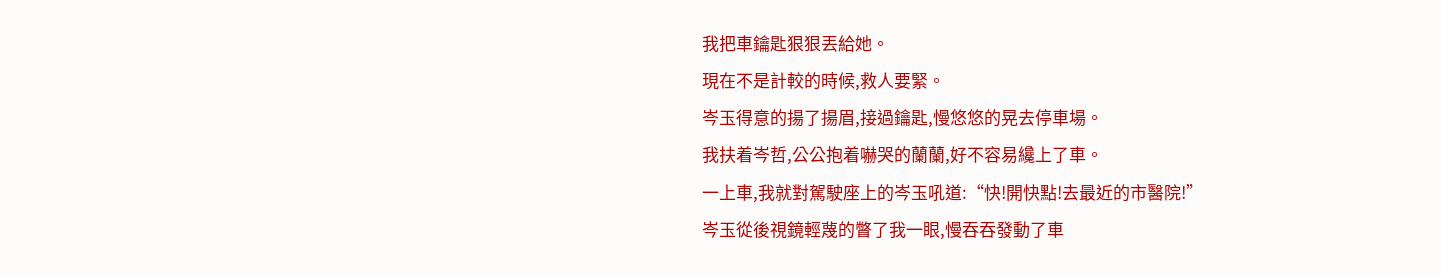我把車鑰匙狠狠丟給她。
現在不是計較的時候,救人要緊。
岑玉得意的揚了揚眉,接過鑰匙,慢悠悠的晃去停車場。
我扶着岑哲,公公抱着嚇哭的蘭蘭,好不容易纔上了車。
一上車,我就對駕駛座上的岑玉吼道:“快!開快點!去最近的市醫院!”
岑玉從後視鏡輕蔑的瞥了我一眼,慢吞吞發動了車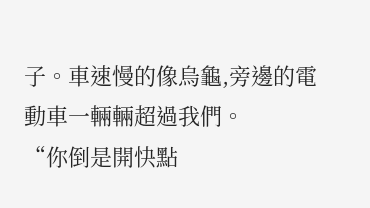子。車速慢的像烏龜,旁邊的電動車一輛輛超過我們。
“你倒是開快點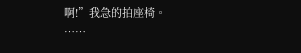啊!”我急的拍座椅。
……